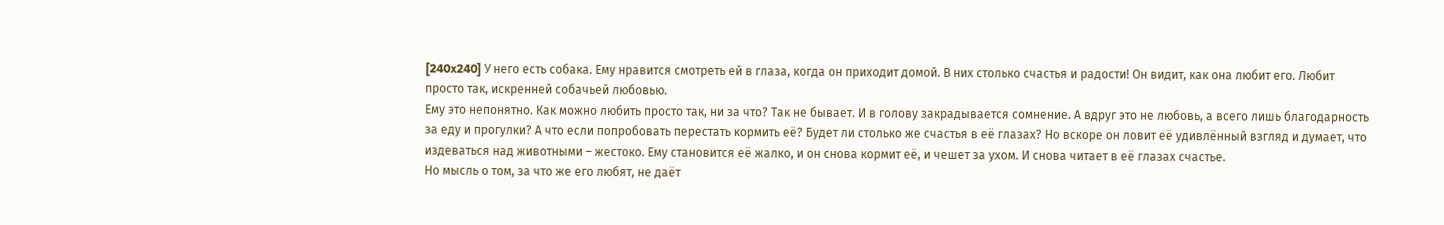[240x240] У него есть собака. Ему нравится смотреть ей в глаза, когда он приходит домой. В них столько счастья и радости! Он видит, как она любит его. Любит просто так, искренней собачьей любовью.
Ему это непонятно. Как можно любить просто так, ни за что? Так не бывает. И в голову закрадывается сомнение. А вдруг это не любовь, а всего лишь благодарность за еду и прогулки? А что если попробовать перестать кормить её? Будет ли столько же счастья в её глазах? Но вскоре он ловит её удивлённый взгляд и думает, что издеваться над животными – жестоко. Ему становится её жалко, и он снова кормит её, и чешет за ухом. И снова читает в её глазах счастье.
Но мысль о том, за что же его любят, не даёт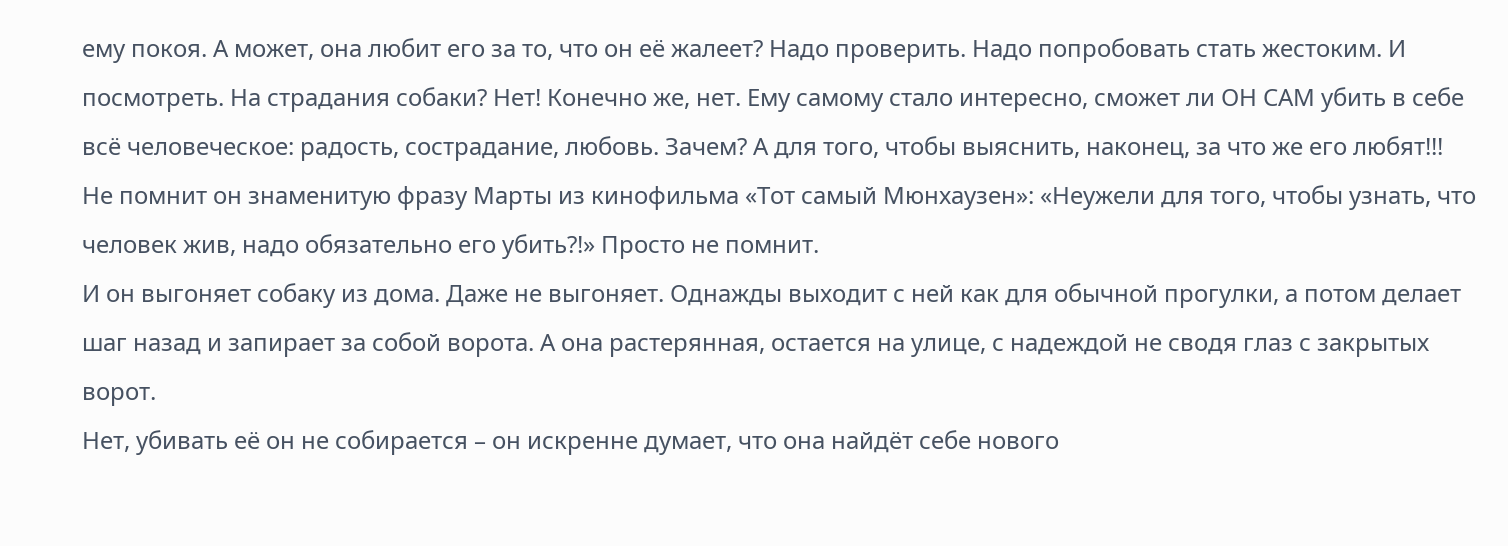ему покоя. А может, она любит его за то, что он её жалеет? Надо проверить. Надо попробовать стать жестоким. И посмотреть. На страдания собаки? Нет! Конечно же, нет. Ему самому стало интересно, сможет ли ОН САМ убить в себе всё человеческое: радость, сострадание, любовь. Зачем? А для того, чтобы выяснить, наконец, за что же его любят!!!
Не помнит он знаменитую фразу Марты из кинофильма «Тот самый Мюнхаузен»: «Неужели для того, чтобы узнать, что человек жив, надо обязательно его убить?!» Просто не помнит.
И он выгоняет собаку из дома. Даже не выгоняет. Однажды выходит с ней как для обычной прогулки, а потом делает шаг назад и запирает за собой ворота. А она растерянная, остается на улице, с надеждой не сводя глаз с закрытых ворот.
Нет, убивать её он не собирается – он искренне думает, что она найдёт себе нового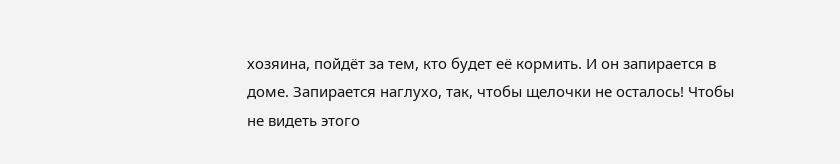хозяина, пойдёт за тем, кто будет её кормить. И он запирается в доме. Запирается наглухо, так, чтобы щелочки не осталось! Чтобы не видеть этого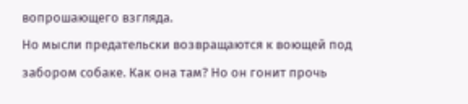вопрошающего взгляда.
Но мысли предательски возвращаются к воющей под забором собаке. Как она там? Но он гонит прочь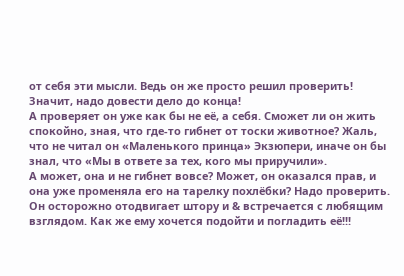от себя эти мысли. Ведь он же просто решил проверить! Значит, надо довести дело до конца!
А проверяет он уже как бы не её, а себя. Сможет ли он жить спокойно, зная, что где-то гибнет от тоски животное? Жаль, что не читал он «Маленького принца» Экзюпери, иначе он бы знал, что «Мы в ответе за тех, кого мы приручили».
А может, она и не гибнет вовсе? Может, он оказался прав, и она уже променяла его на тарелку похлёбки? Надо проверить. Он осторожно отодвигает штору и & встречается с любящим взглядом. Как же ему хочется подойти и погладить её!!!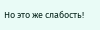Но это же слабость!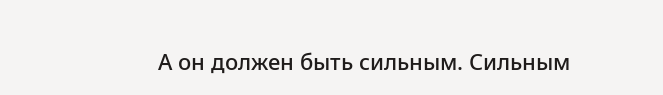А он должен быть сильным. Сильным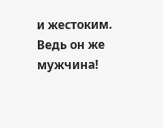и жестоким. Ведь он же мужчина!